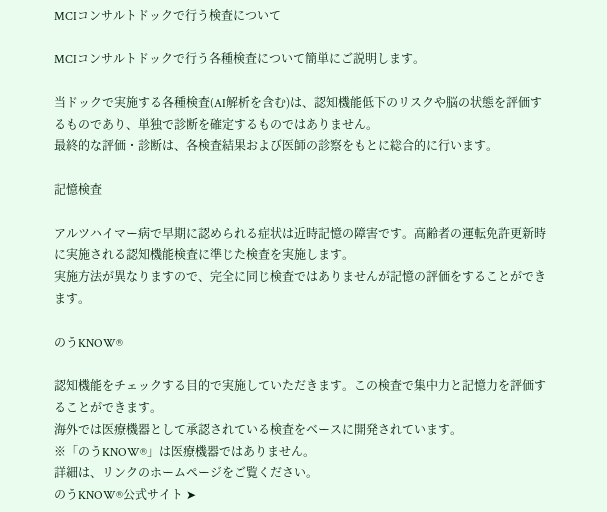MCIコンサルトドックで行う検査について

MCIコンサルトドックで行う各種検査について簡単にご説明します。

当ドックで実施する各種検査(AI解析を含む)は、認知機能低下のリスクや脳の状態を評価するものであり、単独で診断を確定するものではありません。
最終的な評価・診断は、各検査結果および医師の診察をもとに総合的に行います。

記憶検査

アルツハイマー病で早期に認められる症状は近時記憶の障害です。高齢者の運転免許更新時に実施される認知機能検査に準じた検査を実施します。
実施方法が異なりますので、完全に同じ検査ではありませんが記憶の評価をすることができます。

のうKNOW®

認知機能をチェックする目的で実施していただきます。この検査で集中力と記憶力を評価することができます。
海外では医療機器として承認されている検査をベースに開発されています。
※「のうKNOW®」は医療機器ではありません。
詳細は、リンクのホームページをご覧ください。
のうKNOW®公式サイト ➤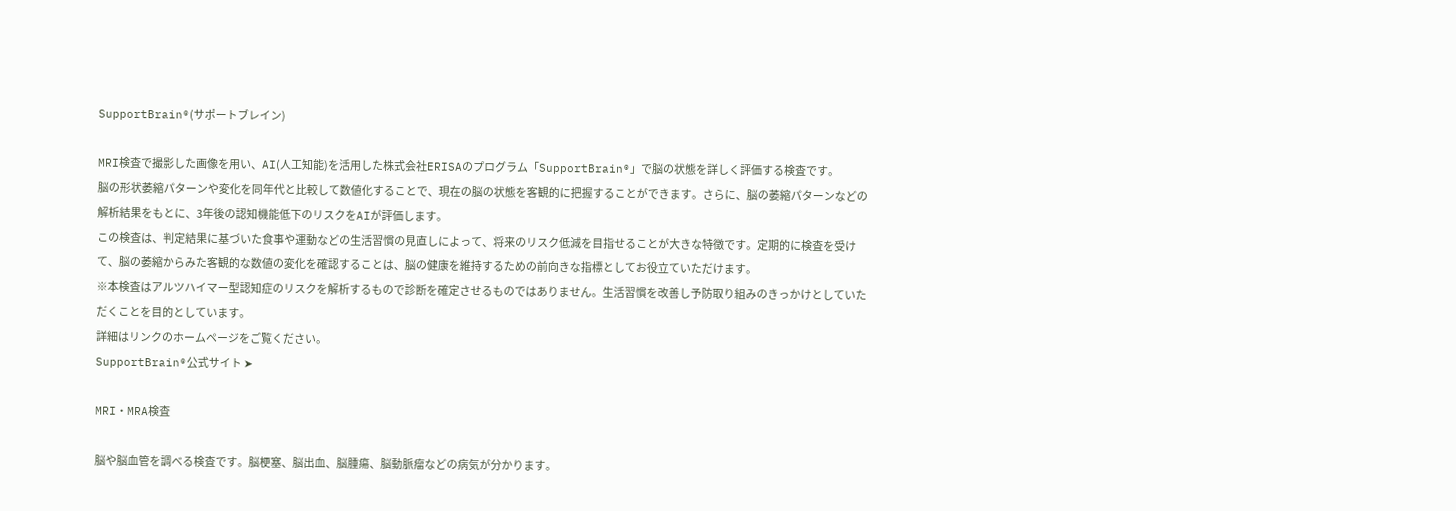SupportBrain®(サポートブレイン)

MRI検査で撮影した画像を用い、AI(人工知能)を活用した株式会社ERISAのプログラム「SupportBrain®」で脳の状態を詳しく評価する検査です。
脳の形状萎縮パターンや変化を同年代と比較して数値化することで、現在の脳の状態を客観的に把握することができます。さらに、脳の萎縮パターンなどの解析結果をもとに、3年後の認知機能低下のリスクをAIが評価します。
この検査は、判定結果に基づいた食事や運動などの生活習慣の見直しによって、将来のリスク低減を目指せることが大きな特徴です。定期的に検査を受けて、脳の萎縮からみた客観的な数値の変化を確認することは、脳の健康を維持するための前向きな指標としてお役立ていただけます。
※本検査はアルツハイマー型認知症のリスクを解析するもので診断を確定させるものではありません。生活習慣を改善し予防取り組みのきっかけとしていただくことを目的としています。
詳細はリンクのホームページをご覧ください。
SupportBrain®公式サイト ➤

MRI・MRA検査

脳や脳血管を調べる検査です。脳梗塞、脳出血、脳腫瘍、脳動脈瘤などの病気が分かります。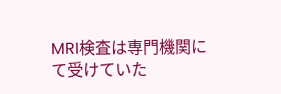MRI検査は専門機関にて受けていた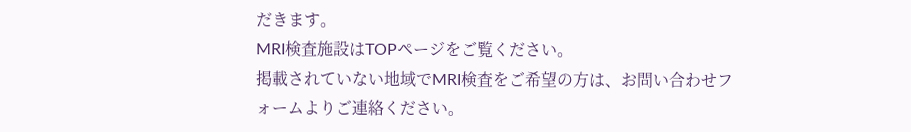だきます。
MRI検査施設はTOPページをご覧ください。
掲載されていない地域でMRI検査をご希望の方は、お問い合わせフォームよりご連絡ください。